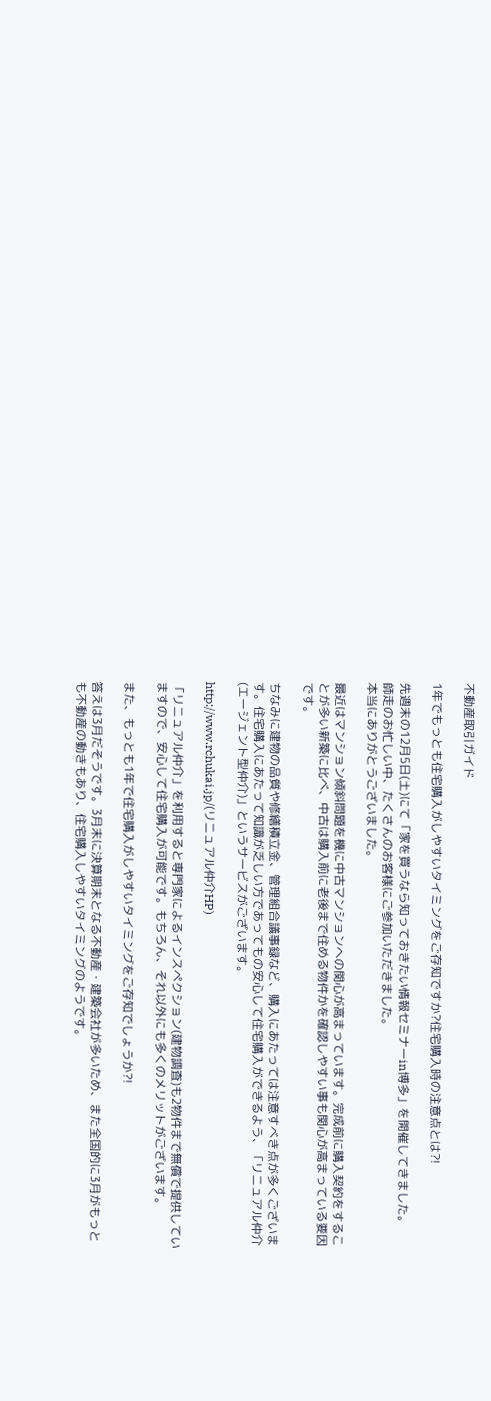不動産取引ガイド

1年でもっとも住宅購入がしやすいタイミングをご存知ですか?住宅購入時の注意点とは?!

先週末の12月5日(土)にて「家を買うなら知っておきたい情報セミナーin博多」を開催してきました。
師走のお忙しい中、たくさんのお客様にご参加いただきました。
本当にありがとうございました。

最近はマンション傾斜問題を機に中古マンションへの関心が高まっています。完成前に購入契約をすることが多い新築に比べ、中古は購入前に老後まで住める物件かを確認しやすい事も関心が高まっている要因です。

ちなみに建物の品質や修繕積立金、管理組合議事録など、購入にあたっては注意すべき点が多くございます。住宅購入にあたって知識が乏しい方であってもの安心して住宅購入ができるよう、「リニュアル仲介(エージェント型仲介)」というサービスがございます。

http://www.rchukai.jp/(リニュアル仲介HP)

「リニュアル仲介」を利用すると専門家によるインスペクション(建物調査)も2物件まで無償で提供していますので、安心して住宅購入が可能です。もちろん、それ以外にも多くのメリットがございます。

また、もっとも1年で住宅購入がしやすいタイミングをご存知でしょうか?!

答えは3月だそうです。3月末に決算期末となる不動産・建築会社が多いため、また全国的に3月がもっとも不動産の動きもあり、住宅購入しやすいタイミングのようです。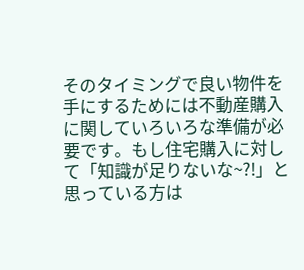そのタイミングで良い物件を手にするためには不動産購入に関していろいろな準備が必要です。もし住宅購入に対して「知識が足りないな~?!」と思っている方は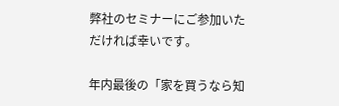弊社のセミナーにご参加いただければ幸いです。

年内最後の「家を買うなら知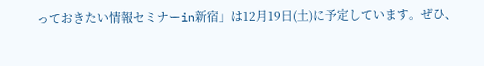っておきたい情報セミナーin新宿」は12月19日(土)に予定しています。ぜひ、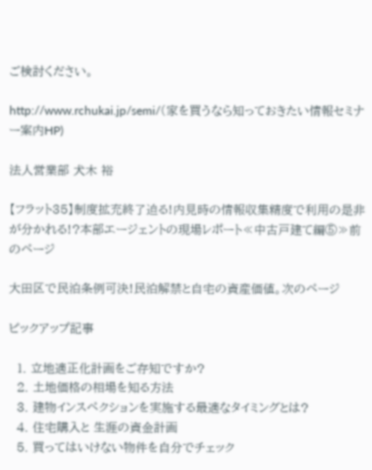ご検討ください。

http://www.rchukai.jp/semi/(家を買うなら知っておきたい情報セミナー案内HP)

法人営業部 犬木 裕

【フラット35】制度拡充終了迫る!内見時の情報収集精度で利用の是非が分かれる!?本部エージェントの現場レポート≪中古戸建て編⑤≫前のページ

大田区で民泊条例可決!民泊解禁と自宅の資産価値。次のページ

ピックアップ記事

  1. 立地適正化計画をご存知ですか?
  2. 土地価格の相場を知る方法
  3. 建物インスペクションを実施する最適なタイミングとは?
  4. 住宅購入と 生涯の資金計画
  5. 買ってはいけない物件を自分でチェック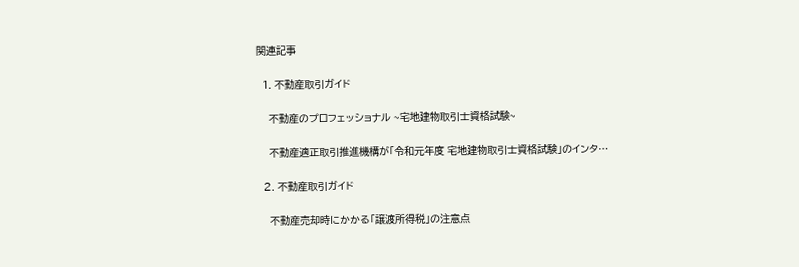関連記事

  1. 不動産取引ガイド

    不動産のプロフェッショナル ~宅地建物取引士資格試験~

    不動産適正取引推進機構が「令和元年度 宅地建物取引士資格試験」のインタ…

  2. 不動産取引ガイド

    不動産売却時にかかる「譲渡所得税」の注意点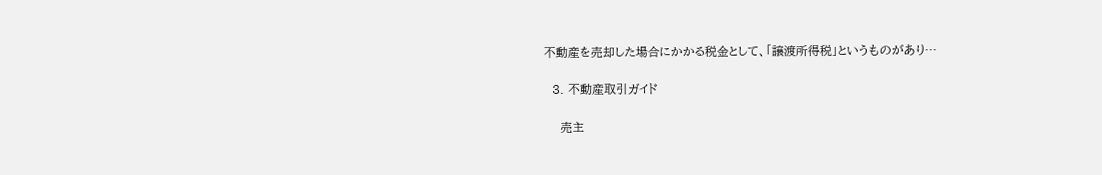不動産を売却した場合にかかる税金として、「譲渡所得税」というものがあり…

  3. 不動産取引ガイド

    売主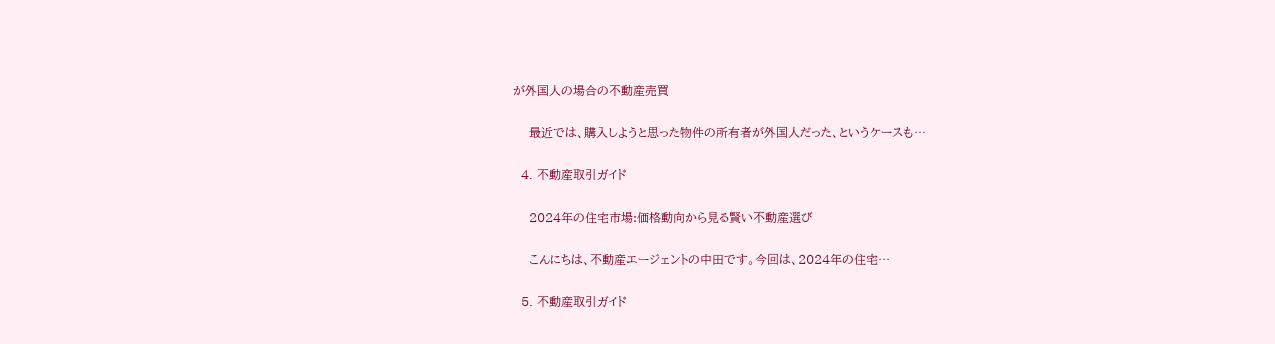が外国人の場合の不動産売買

    最近では、購入しようと思った物件の所有者が外国人だった、というケースも…

  4. 不動産取引ガイド

    2024年の住宅市場:価格動向から見る賢い不動産選び

    こんにちは、不動産エージェントの中田です。今回は、2024年の住宅…

  5. 不動産取引ガイド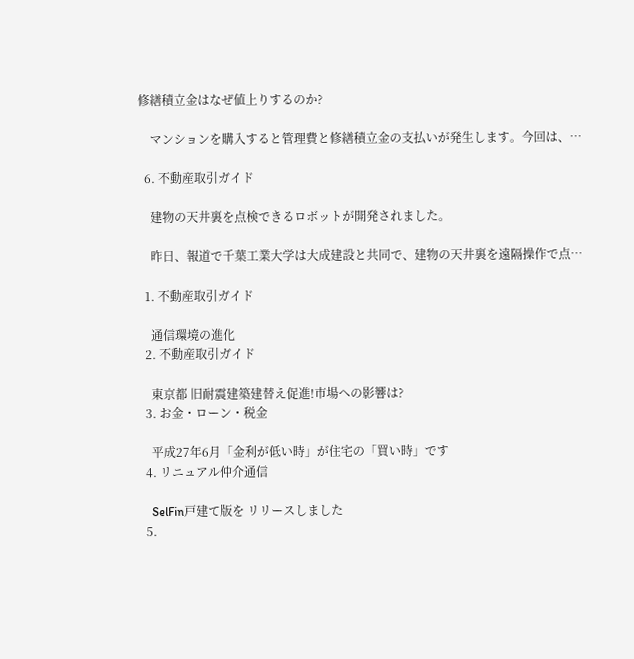修繕積立金はなぜ値上りするのか?

    マンションを購入すると管理費と修繕積立金の支払いが発生します。今回は、…

  6. 不動産取引ガイド

    建物の天井裏を点検できるロボットが開発されました。

    昨日、報道で千葉工業大学は大成建設と共同で、建物の天井裏を遠隔操作で点…

  1. 不動産取引ガイド

    通信環境の進化
  2. 不動産取引ガイド

    東京都 旧耐震建築建替え促進!市場への影響は?
  3. お金・ローン・税金

    平成27年6月「金利が低い時」が住宅の「買い時」です
  4. リニュアル仲介通信

    SelFin戸建て版を リリースしました
  5.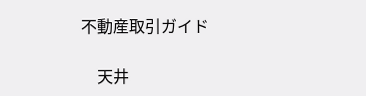不動産取引ガイド

    天井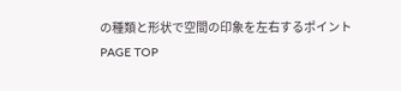の種類と形状で空間の印象を左右するポイント
PAGE TOP